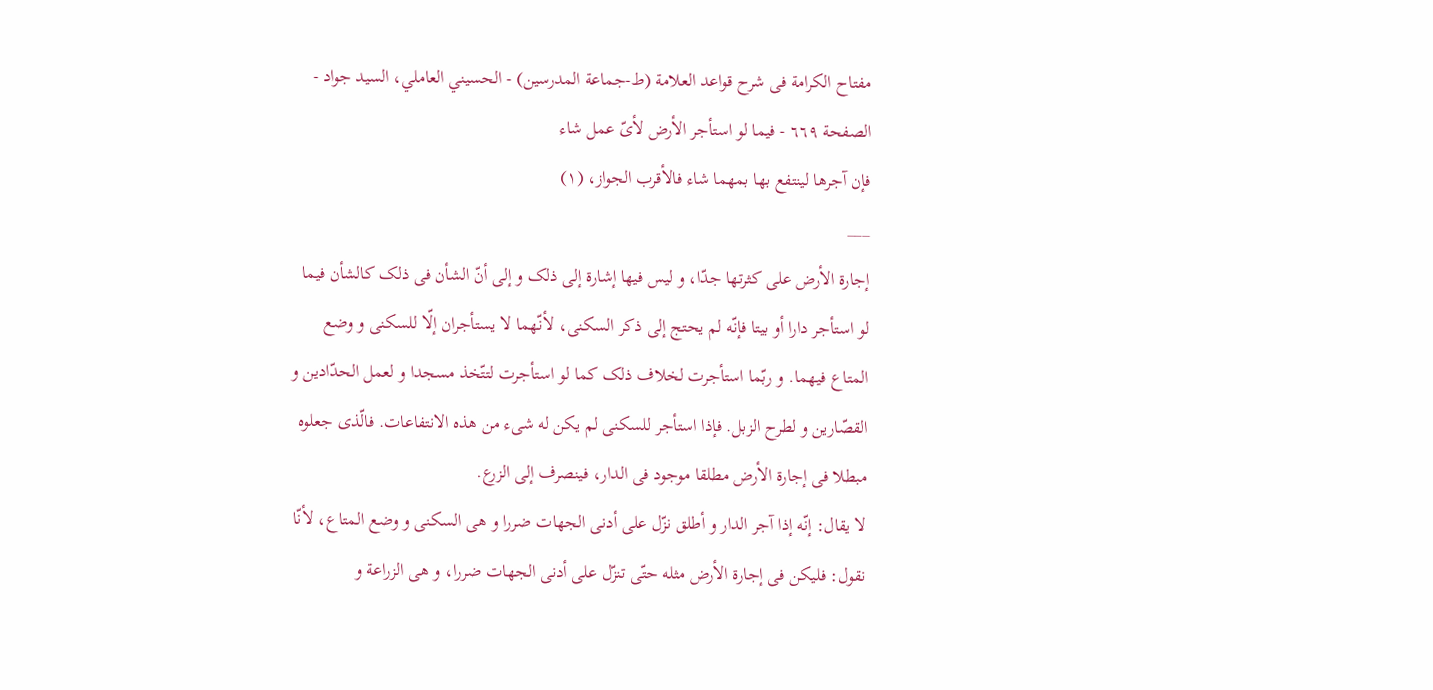مفتاح الکرامة فی شرح قواعد العلامة (ط-جماعة المدرسين) - الحسيني العاملي، السید جواد - الصفحة ٦٦٩ - فیما لو استأجر الأرض لأیّ عمل شاء
فإن آجرها لینتفع بها بمهما شاء فالأقرب الجواز، (١)
___
إجارة الأرض علی کثرتها جدّا، و لیس فیها إشارة إلی ذلک و إلی أنّ الشأن فی ذلک کالشأن فیما لو استأجر دارا أو بیتا فإنّه لم یحتج إلی ذکر السکنی، لأنّهما لا یستأجران إلّا للسکنی و وضع المتاع فیهما. و ربّما استأجرت لخلاف ذلک کما لو استأجرت لتتّخذ مسجدا و لعمل الحدّادین و القصّارین و لطرح الزبل. فإذا استأجر للسکنی لم یکن له شیء من هذه الانتفاعات. فالّذی جعلوه مبطلا فی إجارة الأرض مطلقا موجود فی الدار، فینصرف إلی الزرع.
لا یقال: إنّه إذا آجر الدار و أطلق نزّل علی أدنی الجهات ضررا و هی السکنی و وضع المتاع، لأنّا نقول: فلیکن فی إجارة الأرض مثله حتّی تنزّل علی أدنی الجهات ضررا، و هی الزراعة و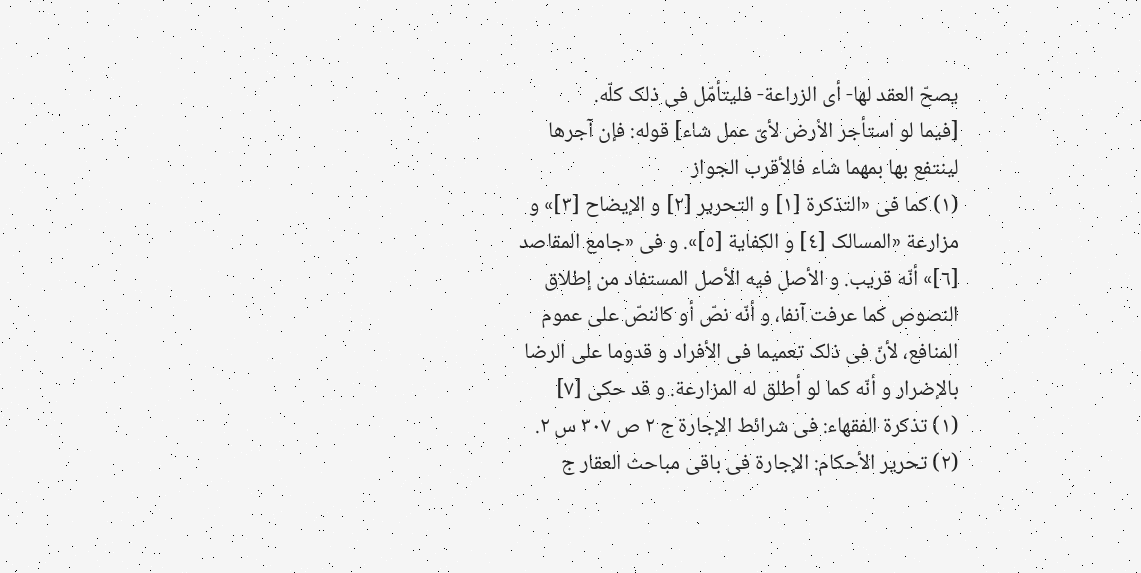یصحّ العقد لها- أی الزراعة- فلیتأمّل فی ذلک کلّه.
[فیما لو استأجر الأرض لأیّ عمل شاء] قوله: فإن آجرها لینتفع بها بمهما شاء فالأقرب الجواز
(١) کما فی «التذکرة [١] و التحریر [٢] و الإیضاح [٣]» و مزارعة «المسالک [٤] و الکفایة [٥]». و فی «جامع المقاصد [٦]» أنّه قریب. و الأصل فیه الأصل المستفاد من إطلاق النصوص کما عرفت آنفا، و أنّه نصّ أو کالنصّ علی عموم المنافع، لأنّ فی ذلک تعمیما فی الأفراد و قدوما علی الرضا بالإضرار و أنّه کما لو أطلق له المزارعة. و قد حکی [٧]
(١) تذکرة الفقهاء: فی شرائط الإجارة ج ٢ ص ٣٠٧ س ٢.
(٢) تحریر الأحکام: الإجارة فی باقی مباحث العقار ج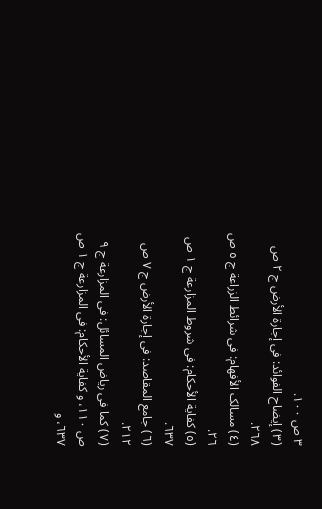٣ ص ١٠٠.
(٣) إیضاح الفوائد: فی إجارة الأرض ج ٢ ص ٢٦٨.
(٤) مسالک الأفهام: فی شرائط الزراعة ج ٥ ص ٢٦.
(٥) کفایة الأحکام: فی شروط المزارعة ج ١ ص ٦٣٧.
(٦) جامع المقاصد: فی إجارة الأرض ج ٧ ص ٢١٢.
(٧) کما فی ریاض المسائل: فی المزارعة ج ٩ ص ١١٠، و کفایة الأحکام: فی المزارعة ج ١ ص ٦٣٧، و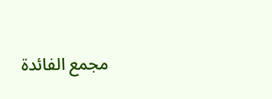مجمع الفائدة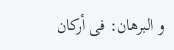و البرهان: فی أرکان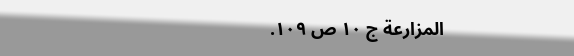المزارعة ج ١٠ ص ١٠٩.